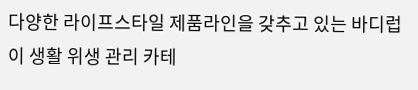다양한 라이프스타일 제품라인을 갖추고 있는 바디럽이 생활 위생 관리 카테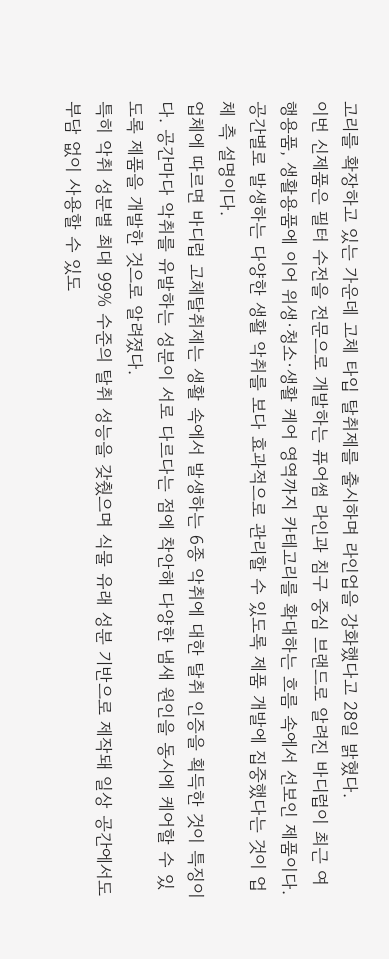고리를 확장하고 있는 가운데 고체 타입 탈취제를 출시하며 라인업을 강화했다고 28일 밝혔다.
이번 신제품은 필터 수전을 전문으로 개발하는 퓨어썸 라인과 침구 중심 브랜드로 알려진 바디럽이 최근 여행용품, 생활용품에 이어 위생·청소·생활 케어 영역까지 카테고리를 확대하는 흐름 속에서 선보인 제품이다. 공간별로 발생하는 다양한 생활 악취를 보다 효과적으로 관리할 수 있도록 제품 개발에 집중했다는 것이 업체 측 설명이다.
업체에 따르면 바디럽 고체탈취제는 생활 속에서 발생하는 6종 악취에 대한 탈취 인증을 획득한 것이 특징이다. 공간마다 악취를 유발하는 성분이 서로 다르다는 점에 착안해 다양한 냄새 원인을 동시에 케어할 수 있도록 제품을 개발한 것으로 알려졌다.
특히 악취 성분별 최대 99% 수준의 탈취 성능을 갖췄으며 식물 유래 성분 기반으로 제작돼 일상 공간에서도 부담 없이 사용할 수 있도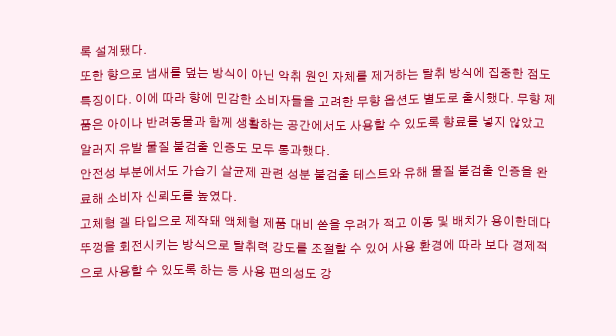록 설계됐다.
또한 향으로 냄새를 덮는 방식이 아닌 악취 원인 자체를 제거하는 탈취 방식에 집중한 점도 특징이다. 이에 따라 향에 민감한 소비자들을 고려한 무향 옵션도 별도로 출시했다. 무향 제품은 아이나 반려동물과 함께 생활하는 공간에서도 사용할 수 있도록 향료를 넣지 않았고 알러지 유발 물질 불검출 인증도 모두 통과했다.
안전성 부분에서도 가습기 살균제 관련 성분 불검출 테스트와 유해 물질 불검출 인증을 완료해 소비자 신뢰도를 높였다.
고체형 겔 타입으로 제작돼 액체형 제품 대비 쏟을 우려가 적고 이동 및 배치가 용이한데다 뚜껑을 회전시키는 방식으로 탈취력 강도를 조절할 수 있어 사용 환경에 따라 보다 경제적으로 사용할 수 있도록 하는 등 사용 편의성도 강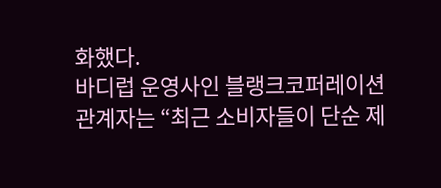화했다.
바디럽 운영사인 블랭크코퍼레이션 관계자는 “최근 소비자들이 단순 제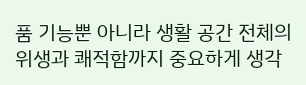품 기능뿐 아니라 생활 공간 전체의 위생과 쾌적함까지 중요하게 생각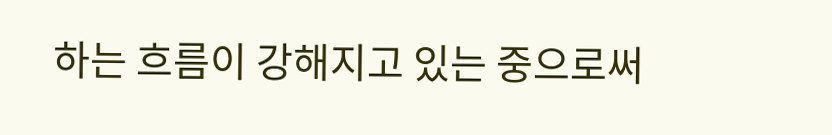하는 흐름이 강해지고 있는 중으로써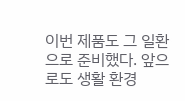이번 제품도 그 일환으로 준비했다. 앞으로도 생활 환경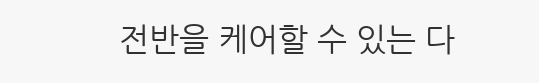전반을 케어할 수 있는 다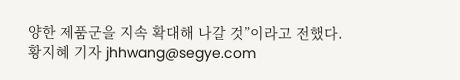양한 제품군을 지속 확대해 나갈 것”이라고 전했다.
황지혜 기자 jhhwang@segye.com